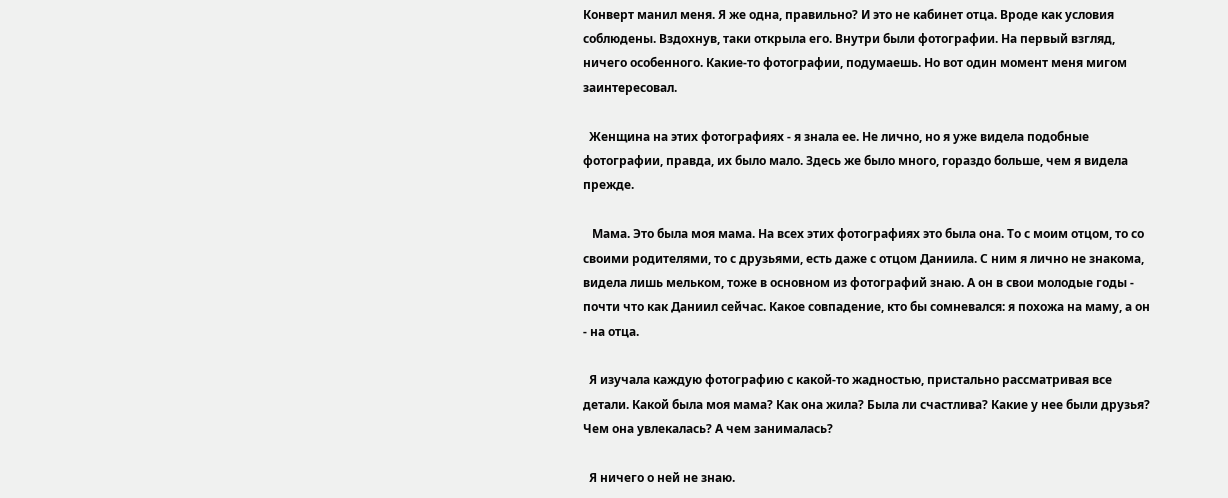Конверт манил меня. Я же одна, правильно? И это не кабинет отца. Вроде как условия соблюдены. Вздохнув, таки открыла его. Внутри были фотографии. На первый взгляд, ничего особенного. Какие-то фотографии, подумаешь. Но вот один момент меня мигом заинтересовал.

  Женщина на этих фотографиях - я знала ее. Не лично, но я уже видела подобные фотографии, правда, их было мало. Здесь же было много, гораздо больше, чем я видела прежде.

   Мама. Это была моя мама. На всех этих фотографиях это была она. То с моим отцом, то со своими родителями, то с друзьями, есть даже с отцом Даниила. С ним я лично не знакома, видела лишь мельком, тоже в основном из фотографий знаю. А он в свои молодые годы - почти что как Даниил сейчас. Какое совпадение, кто бы сомневался: я похожа на маму, а он - на отца.

  Я изучала каждую фотографию с какой-то жадностью, пристально рассматривая все детали. Какой была моя мама? Как она жила? Была ли счастлива? Какие у нее были друзья? Чем она увлекалась? А чем занималась?

  Я ничего о ней не знаю.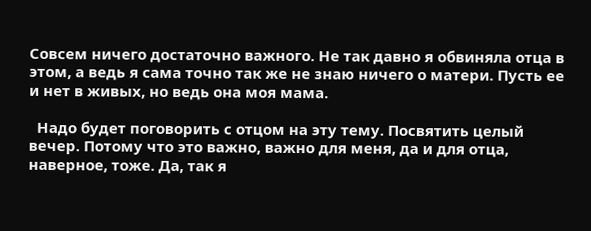Совсем ничего достаточно важного. Не так давно я обвиняла отца в этом, а ведь я сама точно так же не знаю ничего о матери. Пусть ее и нет в живых, но ведь она моя мама.

  Надо будет поговорить с отцом на эту тему. Посвятить целый вечер. Потому что это важно, важно для меня, да и для отца, наверное, тоже. Да, так я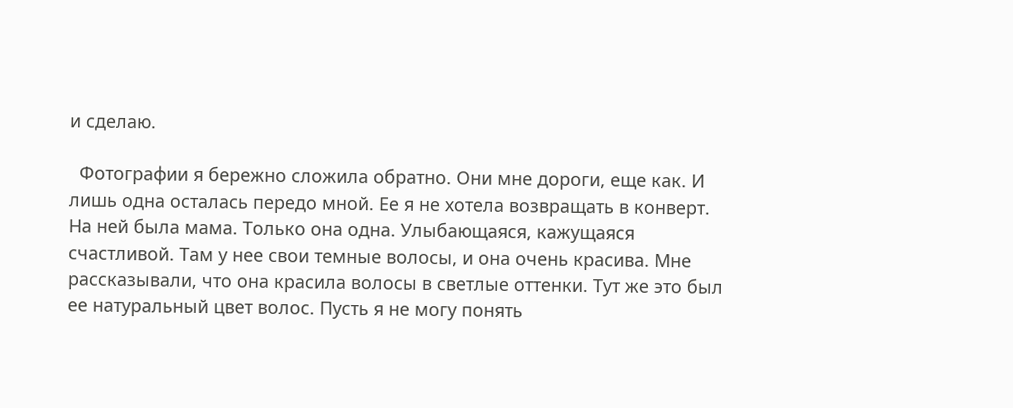и сделаю.

  Фотографии я бережно сложила обратно. Они мне дороги, еще как. И лишь одна осталась передо мной. Ее я не хотела возвращать в конверт. На ней была мама. Только она одна. Улыбающаяся, кажущаяся счастливой. Там у нее свои темные волосы, и она очень красива. Мне рассказывали, что она красила волосы в светлые оттенки. Тут же это был ее натуральный цвет волос. Пусть я не могу понять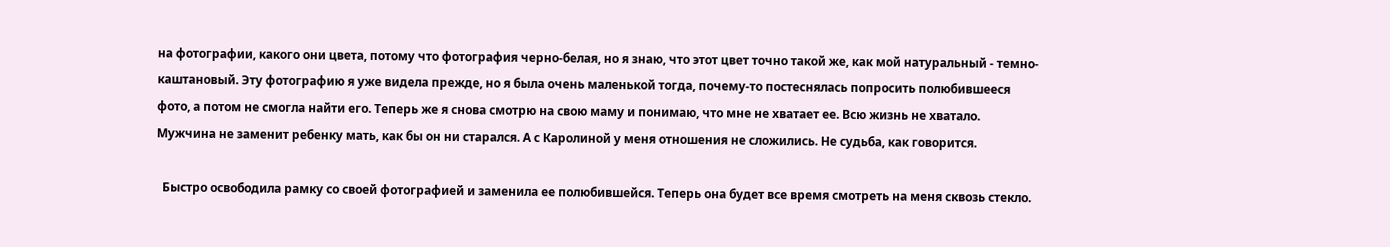на фотографии, какого они цвета, потому что фотография черно-белая, но я знаю, что этот цвет точно такой же, как мой натуральный - темно-каштановый. Эту фотографию я уже видела прежде, но я была очень маленькой тогда, почему-то постеснялась попросить полюбившееся фото, а потом не смогла найти его. Теперь же я снова смотрю на свою маму и понимаю, что мне не хватает ее. Всю жизнь не хватало. Мужчина не заменит ребенку мать, как бы он ни старался. А с Каролиной у меня отношения не сложились. Не судьба, как говорится.

  Быстро освободила рамку со своей фотографией и заменила ее полюбившейся. Теперь она будет все время смотреть на меня сквозь стекло.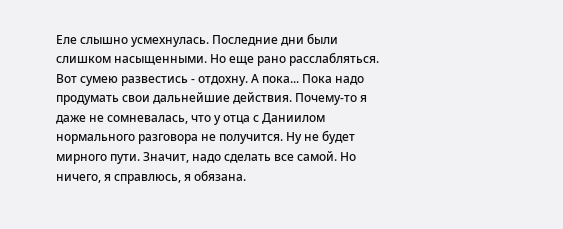Еле слышно усмехнулась. Последние дни были слишком насыщенными. Но еще рано расслабляться. Вот сумею развестись - отдохну. А пока... Пока надо продумать свои дальнейшие действия. Почему-то я даже не сомневалась, что у отца с Даниилом нормального разговора не получится. Ну не будет мирного пути. Значит, надо сделать все самой. Но ничего, я справлюсь, я обязана.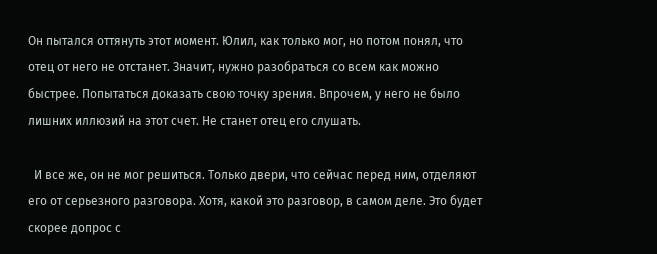Он пытался оттянуть этот момент. Юлил, как только мог, но потом понял, что отец от него не отстанет. Значит, нужно разобраться со всем как можно быстрее. Попытаться доказать свою точку зрения. Впрочем, у него не было лишних иллюзий на этот счет. Не станет отец его слушать.

  И все же, он не мог решиться. Только двери, что сейчас перед ним, отделяют его от серьезного разговора. Хотя, какой это разговор, в самом деле. Это будет скорее допрос с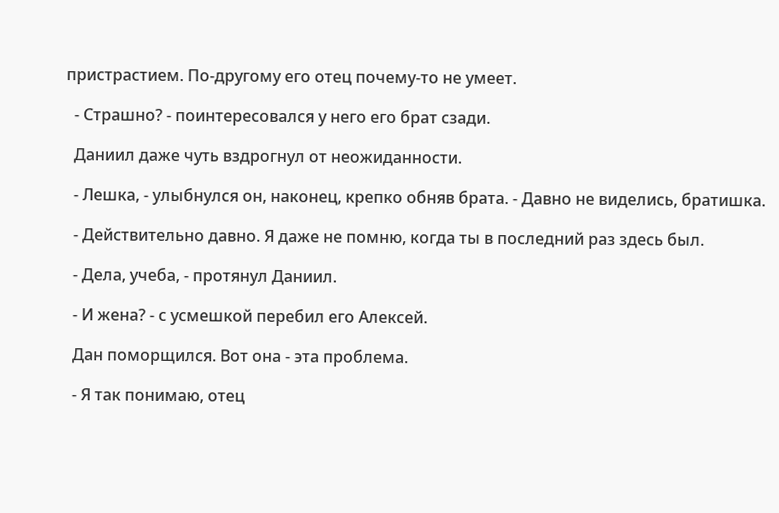пристрастием. По-другому его отец почему-то не умеет.

  - Страшно? - поинтересовался у него его брат сзади.

  Даниил даже чуть вздрогнул от неожиданности.

  - Лешка, - улыбнулся он, наконец, крепко обняв брата. - Давно не виделись, братишка.

  - Действительно давно. Я даже не помню, когда ты в последний раз здесь был.

  - Дела, учеба, - протянул Даниил.

  - И жена? - с усмешкой перебил его Алексей.

  Дан поморщился. Вот она - эта проблема.

  - Я так понимаю, отец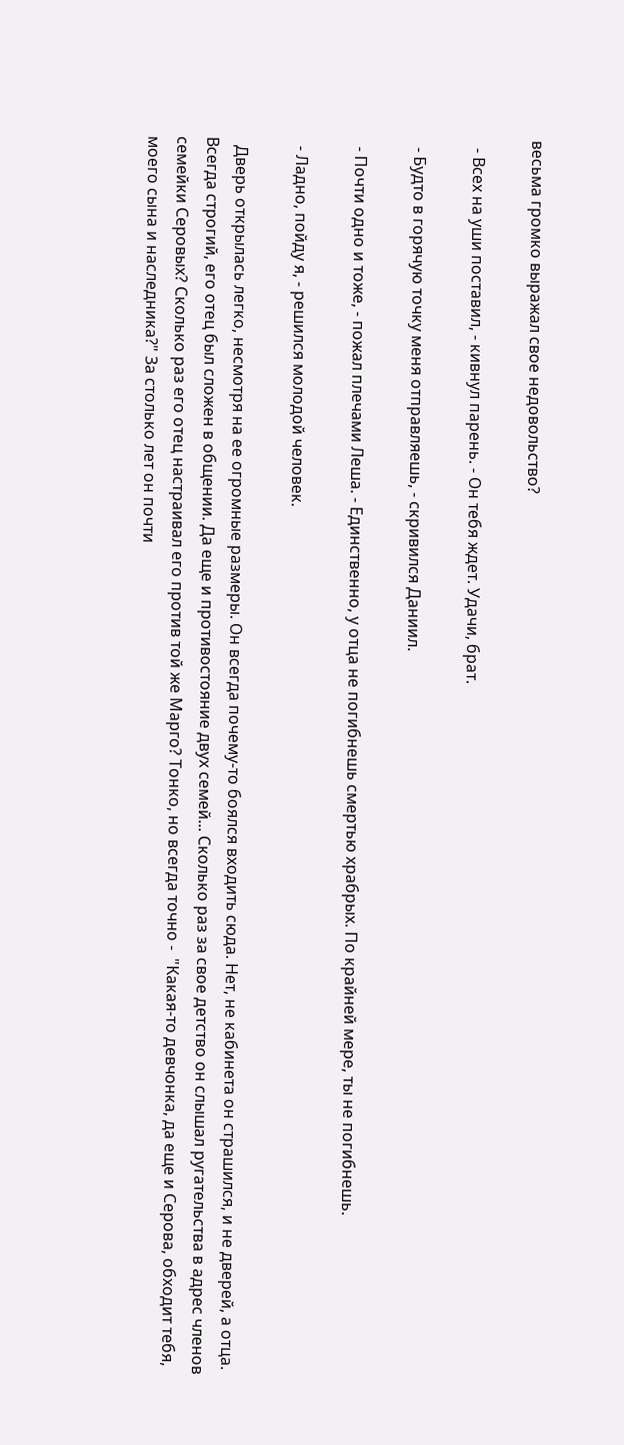весьма громко выражал свое недовольство?

  - Всех на уши поставил, - кивнул парень. - Он тебя ждет. Удачи, брат.

  - Будто в горячую точку меня отправляешь, - скривился Даниил.

  - Почти одно и тоже, - пожал плечами Леша. - Единственно, у отца не погибнешь смертью храбрых. По крайней мере, ты не погибнешь.

  - Ладно, пойду я, - решился молодой человек.

  Дверь открылась легко, несмотря на ее огромные размеры. Он всегда почему-то боялся входить сюда. Нет, не кабинета он страшился, и не дверей, а отца. Всегда строгий, его отец был сложен в общении. Да еще и противостояние двух семей... Сколько раз за свое детство он слышал ругательства в адрес членов семейки Серовых? Сколько раз его отец настраивал его против той же Марго? Тонко, но всегда точно -  "Какая-то девчонка, да еще и Серова, обходит тебя, моего сына и наследника?" За столько лет он почти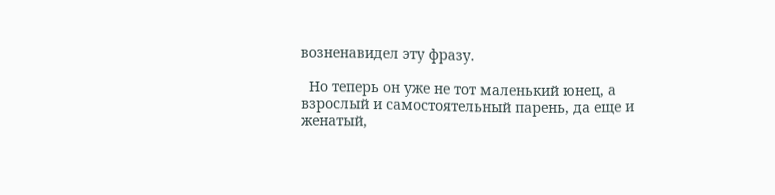возненавидел эту фразу.

  Но теперь он уже не тот маленький юнец, а взрослый и самостоятельный парень, да еще и женатый,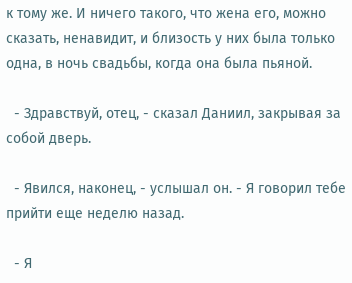к тому же. И ничего такого, что жена его, можно сказать, ненавидит, и близость у них была только одна, в ночь свадьбы, когда она была пьяной.

  - Здравствуй, отец, - сказал Даниил, закрывая за собой дверь.

  - Явился, наконец, - услышал он. - Я говорил тебе прийти еще неделю назад.

  - Я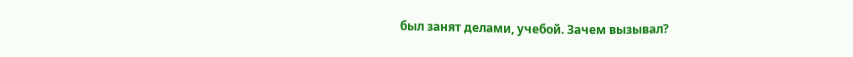был занят делами, учебой. Зачем вызывал?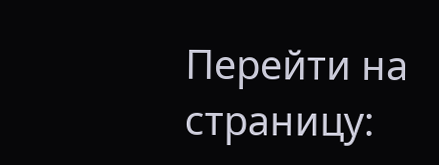Перейти на страницу: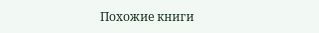Похожие книги